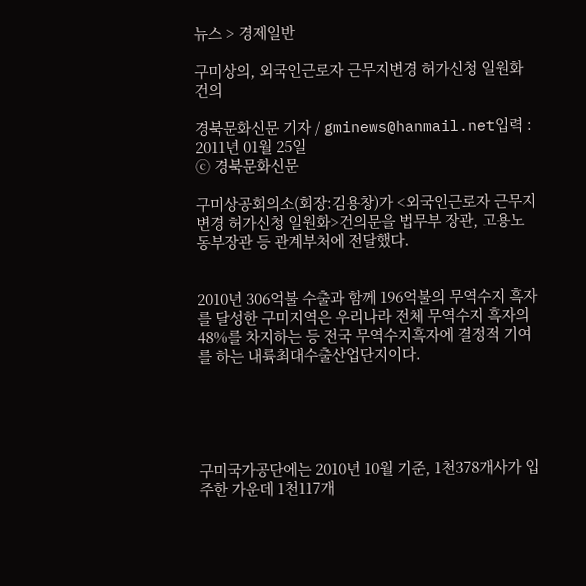뉴스 > 경제일반

구미상의, 외국인근로자 근무지변경 허가신청 일원화 건의

경북문화신문 기자 / gminews@hanmail.net입력 : 2011년 01월 25일
ⓒ 경북문화신문

구미상공회의소(회장:김용창)가 <외국인근로자 근무지변경 허가신청 일원화>건의문을 법무부 장관, 고용노동부장관 등 관계부처에 전달했다.


2010년 306억불 수출과 함께 196억불의 무역수지 흑자를 달성한 구미지역은 우리나라 전체 무역수지 흑자의 48%를 차지하는 등 전국 무역수지흑자에 결정적 기여를 하는 내륙최대수출산업단지이다.





구미국가공단에는 2010년 10월 기준, 1천378개사가 입주한 가운데 1천117개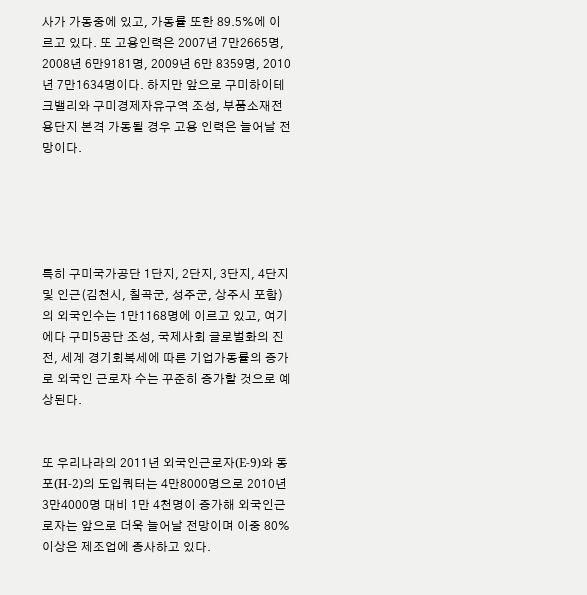사가 가동중에 있고, 가동률 또한 89.5%에 이르고 있다. 또 고용인력은 2007년 7만2665명, 2008년 6만9181명, 2009년 6만 8359명, 2010년 7만1634명이다. 하지만 앞으로 구미하이테크밸리와 구미경제자유구역 조성, 부품소재전용단지 본격 가동될 경우 고용 인력은 늘어날 전망이다.





특히 구미국가공단 1단지, 2단지, 3단지, 4단지 및 인근(김천시, 칠곡군, 성주군, 상주시 포함)의 외국인수는 1만1168명에 이르고 있고, 여기에다 구미5공단 조성, 국제사회 글로벌화의 진전, 세계 경기회복세에 따른 기업가동률의 증가로 외국인 근로자 수는 꾸준히 증가할 것으로 예상된다.


또 우리나라의 2011년 외국인근로자(E-9)와 동포(H-2)의 도입쿼터는 4만8000명으로 2010년 3만4000명 대비 1만 4천명이 증가해 외국인근로자는 앞으로 더욱 늘어날 전망이며 이중 80% 이상은 제조업에 종사하고 있다.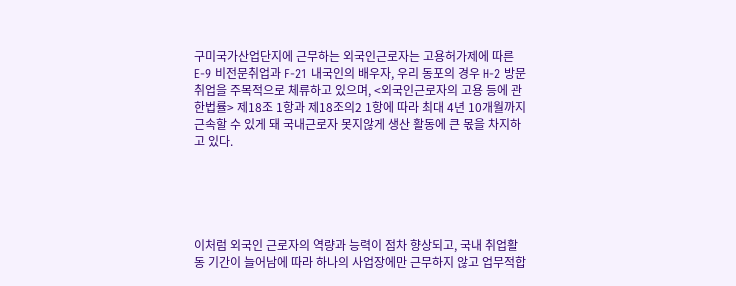구미국가산업단지에 근무하는 외국인근로자는 고용허가제에 따른 E-9 비전문취업과 F-21 내국인의 배우자, 우리 동포의 경우 H-2 방문취업을 주목적으로 체류하고 있으며, <외국인근로자의 고용 등에 관한법률> 제18조 1항과 제18조의2 1항에 따라 최대 4년 10개월까지 근속할 수 있게 돼 국내근로자 못지않게 생산 활동에 큰 몫을 차지하고 있다.





이처럼 외국인 근로자의 역량과 능력이 점차 향상되고, 국내 취업활동 기간이 늘어남에 따라 하나의 사업장에만 근무하지 않고 업무적합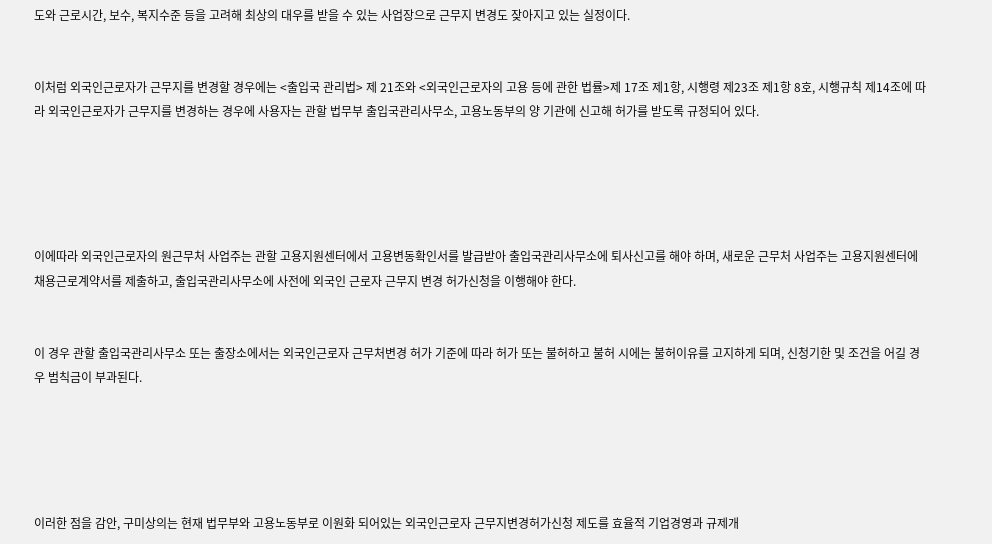도와 근로시간, 보수, 복지수준 등을 고려해 최상의 대우를 받을 수 있는 사업장으로 근무지 변경도 잦아지고 있는 실정이다.


이처럼 외국인근로자가 근무지를 변경할 경우에는 <출입국 관리법> 제 21조와 <외국인근로자의 고용 등에 관한 법률>제 17조 제1항, 시행령 제23조 제1항 8호, 시행규칙 제14조에 따라 외국인근로자가 근무지를 변경하는 경우에 사용자는 관할 법무부 출입국관리사무소, 고용노동부의 양 기관에 신고해 허가를 받도록 규정되어 있다.





이에따라 외국인근로자의 원근무처 사업주는 관할 고용지원센터에서 고용변동확인서를 발급받아 출입국관리사무소에 퇴사신고를 해야 하며, 새로운 근무처 사업주는 고용지원센터에 채용근로계약서를 제출하고, 출입국관리사무소에 사전에 외국인 근로자 근무지 변경 허가신청을 이행해야 한다.


이 경우 관할 출입국관리사무소 또는 출장소에서는 외국인근로자 근무처변경 허가 기준에 따라 허가 또는 불허하고 불허 시에는 불허이유를 고지하게 되며, 신청기한 및 조건을 어길 경우 범칙금이 부과된다.





이러한 점을 감안, 구미상의는 현재 법무부와 고용노동부로 이원화 되어있는 외국인근로자 근무지변경허가신청 제도를 효율적 기업경영과 규제개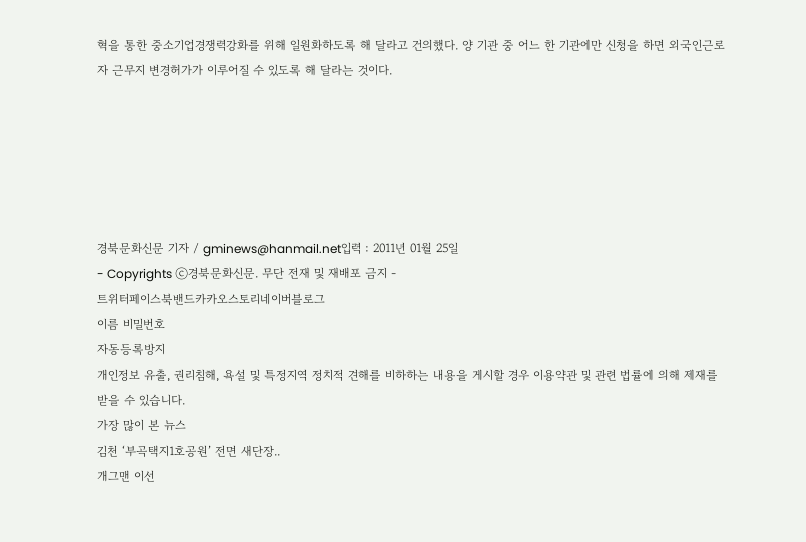혁을 통한 중소기업경쟁력강화를 위해 일원화하도록 해 달라고 건의했다. 양 기관 중 어느 한 기관에만 신청을 하면 외국인근로자 근무지 변경허가가 이루어질 수 있도록 해 달라는 것이다.






경북문화신문 기자 / gminews@hanmail.net입력 : 2011년 01월 25일
- Copyrights ⓒ경북문화신문. 무단 전재 및 재배포 금지 -
트위터페이스북밴드카카오스토리네이버블로그
이름 비밀번호
자동등록방지
개인정보 유출, 권리침해, 욕설 및 특정지역 정치적 견해를 비하하는 내용을 게시할 경우 이용약관 및 관련 법률에 의해 제재를 받을 수 있습니다.
가장 많이 본 뉴스
김천 ‘부곡택지1호공원’ 전면 새단장..
개그맨 이선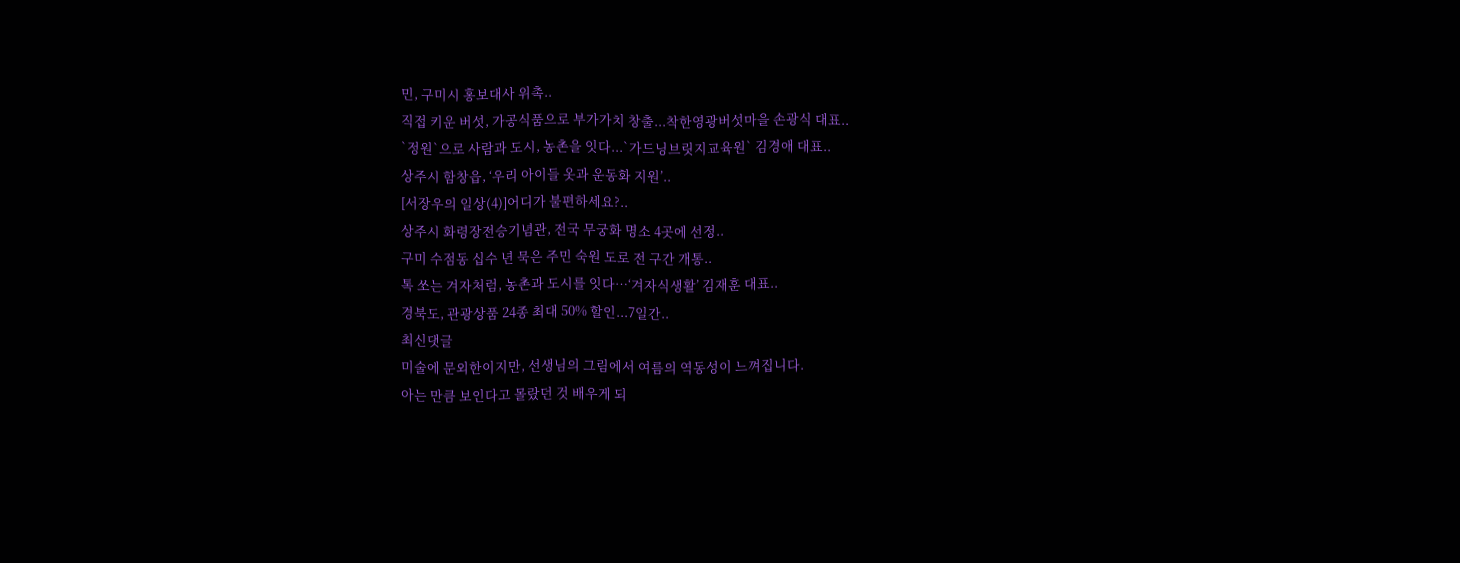민, 구미시 홍보대사 위촉..
직접 키운 버섯, 가공식품으로 부가가치 창출...착한영광버섯마을 손광식 대표..
`정원`으로 사람과 도시, 농촌을 잇다...`가드닝브릿지교육원` 김경애 대표..
상주시 함창읍, ‘우리 아이들 옷과 운동화 지원’..
[서장우의 일상(4)]어디가 불편하세요?..
상주시 화령장전승기념관, 전국 무궁화 명소 4곳에 선정..
구미 수점동 십수 년 묵은 주민 숙원 도로 전 구간 개통..
톡 쏘는 겨자처럼, 농촌과 도시를 잇다…‘겨자식생활’ 김재훈 대표..
경북도, 관광상품 24종 최대 50% 할인...7일간..
최신댓글
미술에 문외한이지만, 선생님의 그림에서 여름의 역동성이 느껴집니다.
아는 만큼 보인다고 몰랐던 것 배우게 되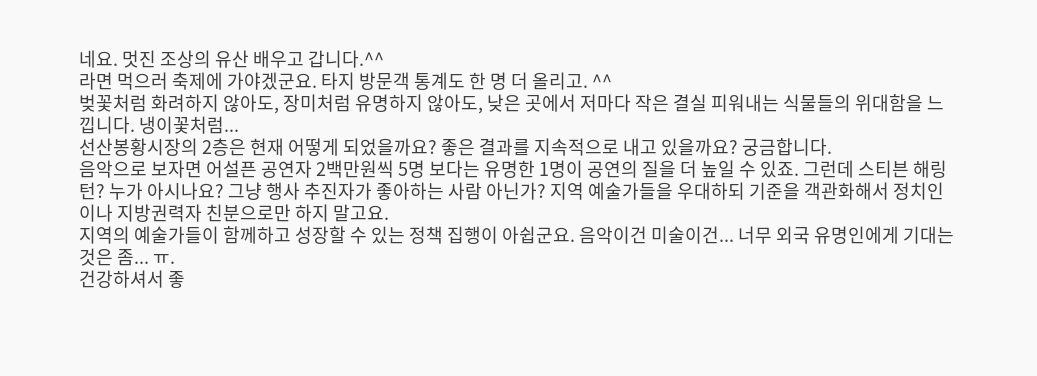네요. 멋진 조상의 유산 배우고 갑니다.^^
라면 먹으러 축제에 가야겠군요. 타지 방문객 통계도 한 명 더 올리고. ^^
벚꽃처럼 화려하지 않아도, 장미처럼 유명하지 않아도, 낮은 곳에서 저마다 작은 결실 피워내는 식물들의 위대함을 느낍니다. 냉이꽃처럼...
선산봉황시장의 2층은 현재 어떻게 되었을까요? 좋은 결과를 지속적으로 내고 있을까요? 궁금합니다.
음악으로 보자면 어설픈 공연자 2백만원씩 5명 보다는 유명한 1명이 공연의 질을 더 높일 수 있죠. 그런데 스티븐 해링턴? 누가 아시나요? 그냥 행사 추진자가 좋아하는 사람 아닌가? 지역 예술가들을 우대하되 기준을 객관화해서 정치인이나 지방권력자 친분으로만 하지 말고요.
지역의 예술가들이 함께하고 성장할 수 있는 정책 집행이 아쉽군요. 음악이건 미술이건... 너무 외국 유명인에게 기대는 것은 좀... ㅠ.
건강하셔서 좋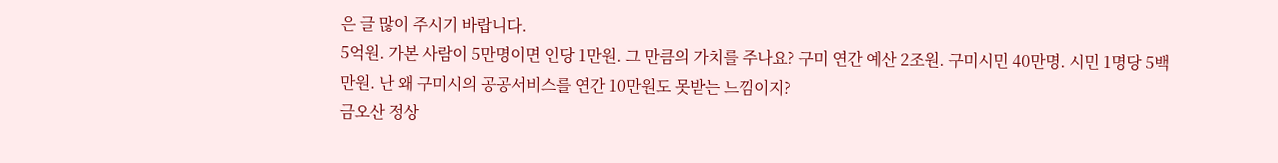은 글 많이 주시기 바랍니다.
5억원. 가본 사람이 5만명이면 인당 1만원. 그 만큼의 가치를 주나요? 구미 연간 예산 2조원. 구미시민 40만명. 시민 1명당 5백만원. 난 왜 구미시의 공공서비스를 연간 10만원도 못받는 느낌이지?
금오산 정상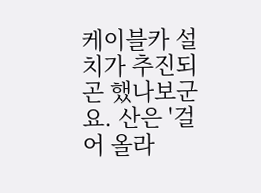케이블카 설치가 추진되곤 했나보군요. 산은 '걸어 올라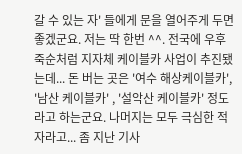갈 수 있는 자' 들에게 문을 열어주게 두면 좋겠군요. 저는 딱 한번 ^^. 전국에 우후죽순처럼 지자체 케이블카 사업이 추진됐는데... 돈 버는 곳은 '여수 해상케이블카', '남산 케이블카' , '설악산 케이블카' 정도라고 하는군요. 나머지는 모두 극심한 적자라고... 좀 지난 기사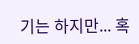기는 하지만... 혹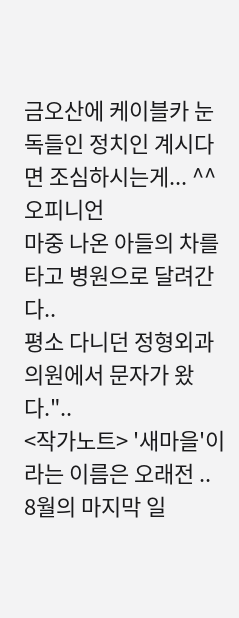금오산에 케이블카 눈독들인 정치인 계시다면 조심하시는게... ^^
오피니언
마중 나온 아들의 차를 타고 병원으로 달려간다..
평소 다니던 정형외과 의원에서 문자가 왔다."..
<작가노트> '새마을'이라는 이름은 오래전 ..
8월의 마지막 일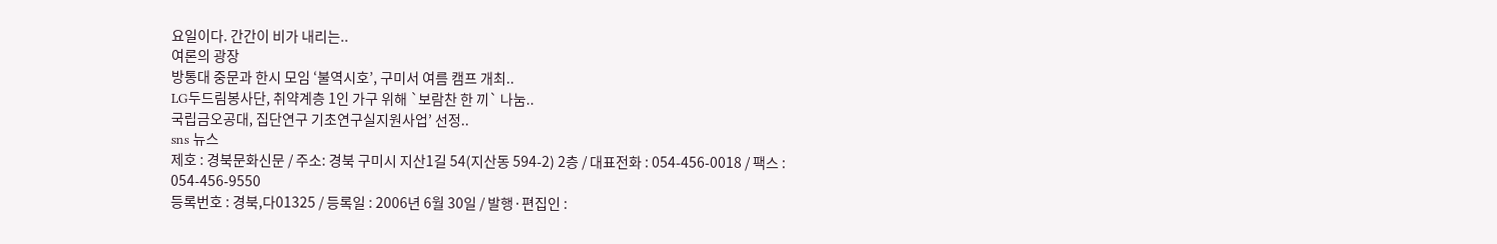요일이다. 간간이 비가 내리는..
여론의 광장
방통대 중문과 한시 모임 ‘불역시호’, 구미서 여름 캠프 개최..
LG두드림봉사단, 취약계층 1인 가구 위해 `보람찬 한 끼` 나눔..
국립금오공대, 집단연구 기초연구실지원사업’ 선정..
sns 뉴스
제호 : 경북문화신문 / 주소: 경북 구미시 지산1길 54(지산동 594-2) 2층 / 대표전화 : 054-456-0018 / 팩스 : 054-456-9550
등록번호 : 경북,다01325 / 등록일 : 2006년 6월 30일 / 발행·편집인 :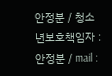안정분 / 청소년보호책임자 : 안정분 / mail :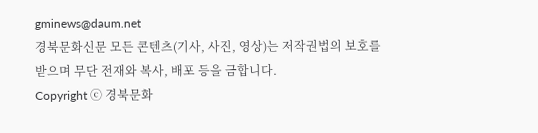gminews@daum.net
경북문화신문 모든 콘텐츠(기사, 사진, 영상)는 저작권법의 보호를 받으며 무단 전재와 복사, 배포 등을 금합니다.
Copyright ⓒ 경북문화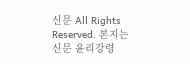신문 All Rights Reserved. 본지는 신문 윤리강령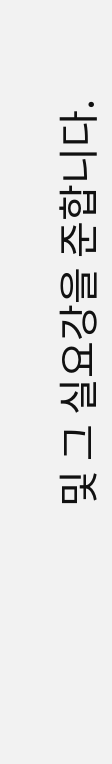및 그 실요강을 준합니다.